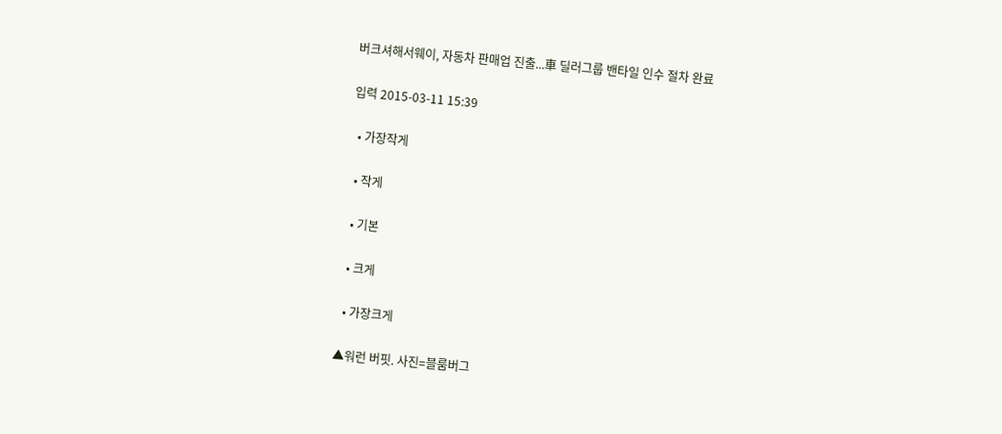버크셔해서웨이, 자동차 판매업 진출...車 딜러그룹 밴타일 인수 절차 완료

입력 2015-03-11 15:39

  • 가장작게

  • 작게

  • 기본

  • 크게

  • 가장크게

▲워런 버핏. 사진=블룸버그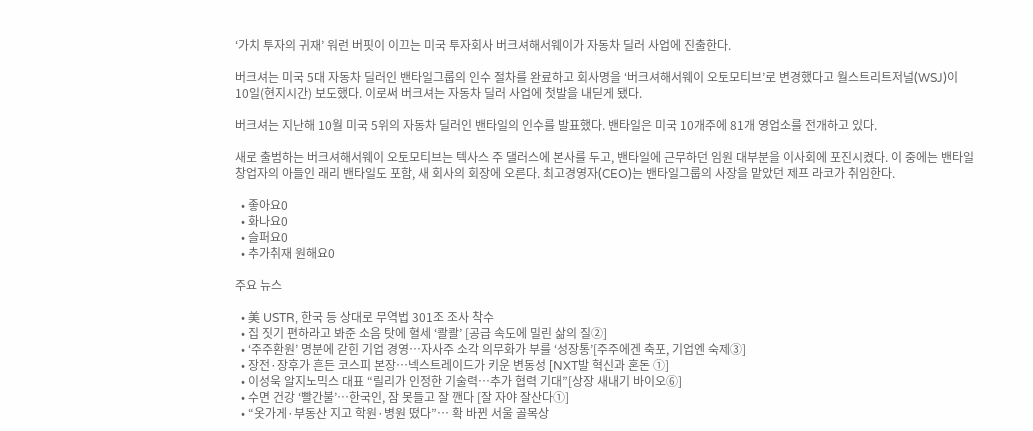‘가치 투자의 귀재’ 워런 버핏이 이끄는 미국 투자회사 버크셔해서웨이가 자동차 딜러 사업에 진출한다.

버크셔는 미국 5대 자동차 딜러인 밴타일그룹의 인수 절차를 완료하고 회사명을 ‘버크셔해서웨이 오토모티브’로 변경했다고 월스트리트저널(WSJ)이 10일(현지시간) 보도했다. 이로써 버크셔는 자동차 딜러 사업에 첫발을 내딛게 됐다.

버크셔는 지난해 10월 미국 5위의 자동차 딜러인 밴타일의 인수를 발표했다. 밴타일은 미국 10개주에 81개 영업소를 전개하고 있다.

새로 출범하는 버크셔해서웨이 오토모티브는 텍사스 주 댈러스에 본사를 두고, 밴타일에 근무하던 임원 대부분을 이사회에 포진시켰다. 이 중에는 밴타일 창업자의 아들인 래리 밴타일도 포함, 새 회사의 회장에 오른다. 최고경영자(CEO)는 밴타일그룹의 사장을 맡았던 제프 라코가 취임한다.

  • 좋아요0
  • 화나요0
  • 슬퍼요0
  • 추가취재 원해요0

주요 뉴스

  • 美 USTR, 한국 등 상대로 무역법 301조 조사 착수
  • 집 짓기 편하라고 봐준 소음 탓에 혈세 ‘콸콸’ [공급 속도에 밀린 삶의 질②]
  • ‘주주환원’ 명분에 갇힌 기업 경영…자사주 소각 의무화가 부를 ‘성장통’[주주에겐 축포, 기업엔 숙제③]
  • 장전·장후가 흔든 코스피 본장…넥스트레이드가 키운 변동성 [NXT발 혁신과 혼돈 ①]
  • 이성욱 알지노믹스 대표 “릴리가 인정한 기술력…추가 협력 기대”[상장 새내기 바이오⑥]
  • 수면 건강 ‘빨간불’…한국인, 잠 못들고 잘 깬다 [잘 자야 잘산다①]
  • “옷가게·부동산 지고 학원·병원 떴다”… 확 바뀐 서울 골목상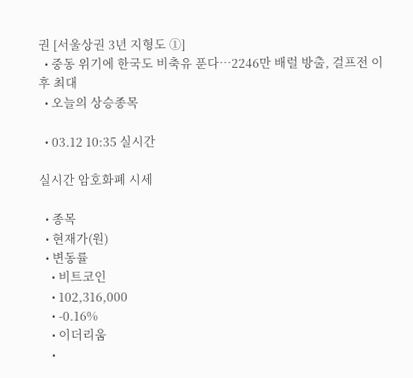권 [서울상권 3년 지형도 ①]
  • 중동 위기에 한국도 비축유 푼다…2246만 배럴 방출, 걸프전 이후 최대
  • 오늘의 상승종목

  • 03.12 10:35 실시간

실시간 암호화폐 시세

  • 종목
  • 현재가(원)
  • 변동률
    • 비트코인
    • 102,316,000
    • -0.16%
    • 이더리움
    •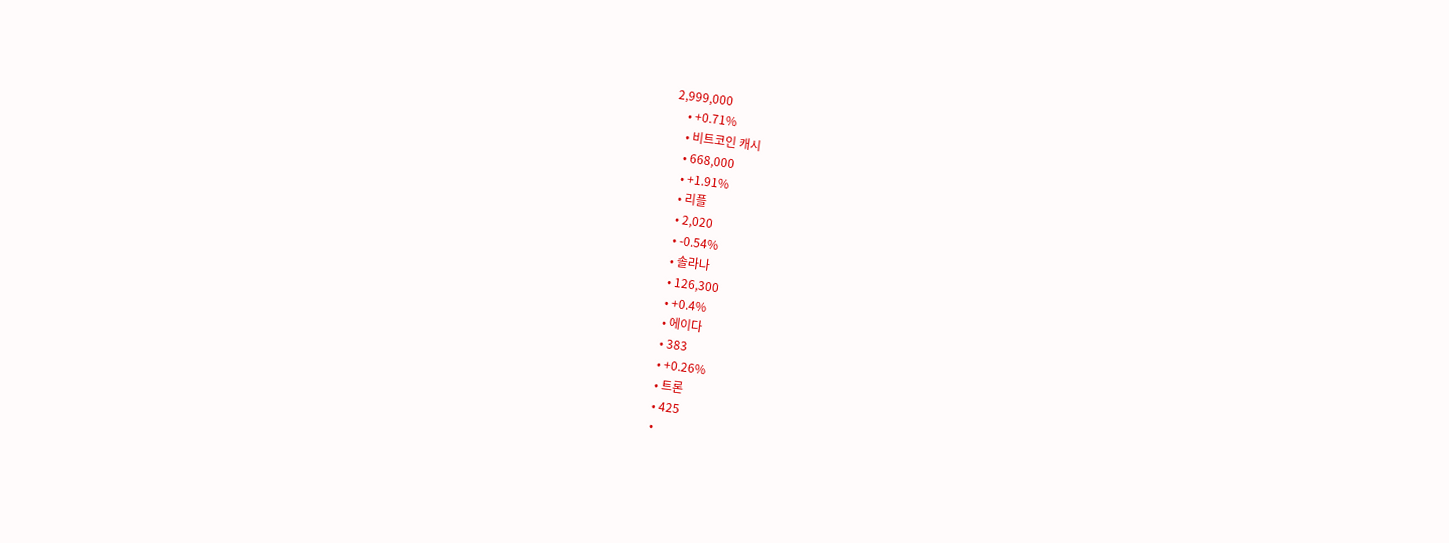2,999,000
    • +0.71%
    • 비트코인 캐시
    • 668,000
    • +1.91%
    • 리플
    • 2,020
    • -0.54%
    • 솔라나
    • 126,300
    • +0.4%
    • 에이다
    • 383
    • +0.26%
    • 트론
    • 425
    •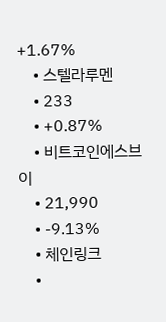+1.67%
    • 스텔라루멘
    • 233
    • +0.87%
    • 비트코인에스브이
    • 21,990
    • -9.13%
    • 체인링크
    •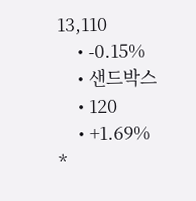13,110
    • -0.15%
    • 샌드박스
    • 120
    • +1.69%
*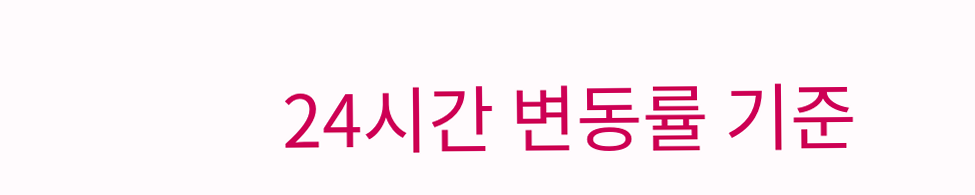24시간 변동률 기준